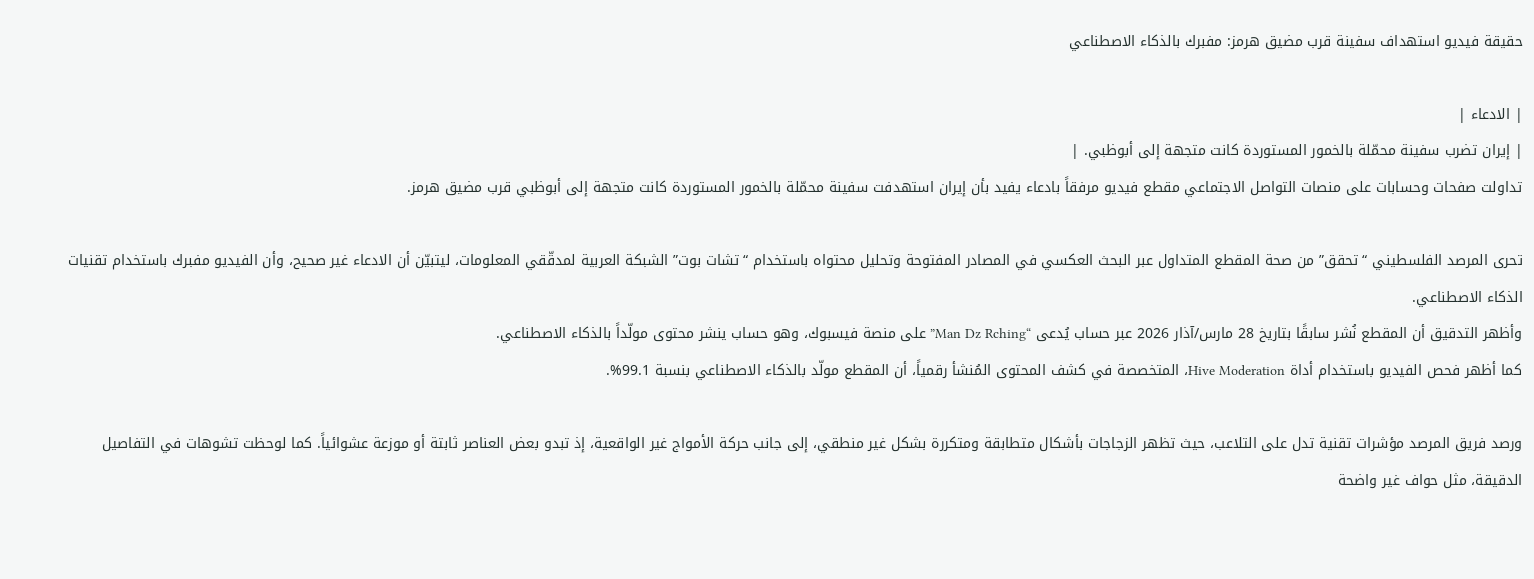حقيقة فيديو استهداف سفينة قرب مضيق هرمز: مفبرك بالذكاء الاصطناعي

| الادعاء |
| إيران تضرب سفينة محمّلة بالخمور المستوردة كانت متجهة إلى أبوظبي. |
تداولت صفحات وحسابات على منصات التواصل الاجتماعي مقطع فيديو مرفقاً بادعاء يفيد بأن إيران استهدفت سفينة محمّلة بالخمور المستوردة كانت متجهة إلى أبوظبي قرب مضيق هرمز.

تحرى المرصد الفلسطيني “تحقق” من صحة المقطع المتداول عبر البحث العكسي في المصادر المفتوحة وتحليل محتواه باستخدام “تشات بوت” الشبكة العربية لمدقّقي المعلومات، ليتبيّن أن الادعاء غير صحيح، وأن الفيديو مفبرك باستخدام تقنيات الذكاء الاصطناعي.
وأظهر التدقيق أن المقطع نُشر سابقًا بتاريخ 28 مارس/آذار 2026 عبر حساب يُدعى “Man Dz Rching” على منصة فيسبوك، وهو حساب ينشر محتوى مولّداً بالذكاء الاصطناعي.
كما أظهر فحص الفيديو باستخدام أداة Hive Moderation، المتخصصة في كشف المحتوى المُنشأ رقمياً، أن المقطع مولّد بالذكاء الاصطناعي بنسبة 99.1%.

ورصد فريق المرصد مؤشرات تقنية تدل على التلاعب، حيث تظهر الزجاجات بأشكال متطابقة ومتكررة بشكل غير منطقي، إلى جانب حركة الأمواج غير الواقعية، إذ تبدو بعض العناصر ثابتة أو موزعة عشوائياً. كما لوحظت تشوهات في التفاصيل الدقيقة، مثل حواف غير واضحة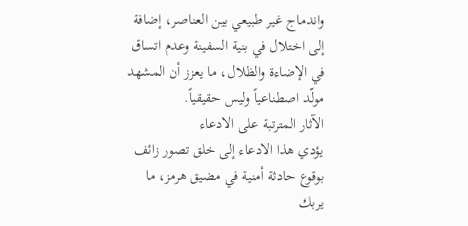واندماج غير طبيعي بين العناصر، إضافة إلى اختلال في بنية السفينة وعدم اتساق في الإضاءة والظلال، ما يعزز أن المشهد مولّد اصطناعياً وليس حقيقياً.
الآثار المترتبة على الادعاء
يؤدي هذا الادعاء إلى خلق تصور زائف بوقوع حادثة أمنية في مضيق هرمز، ما يربك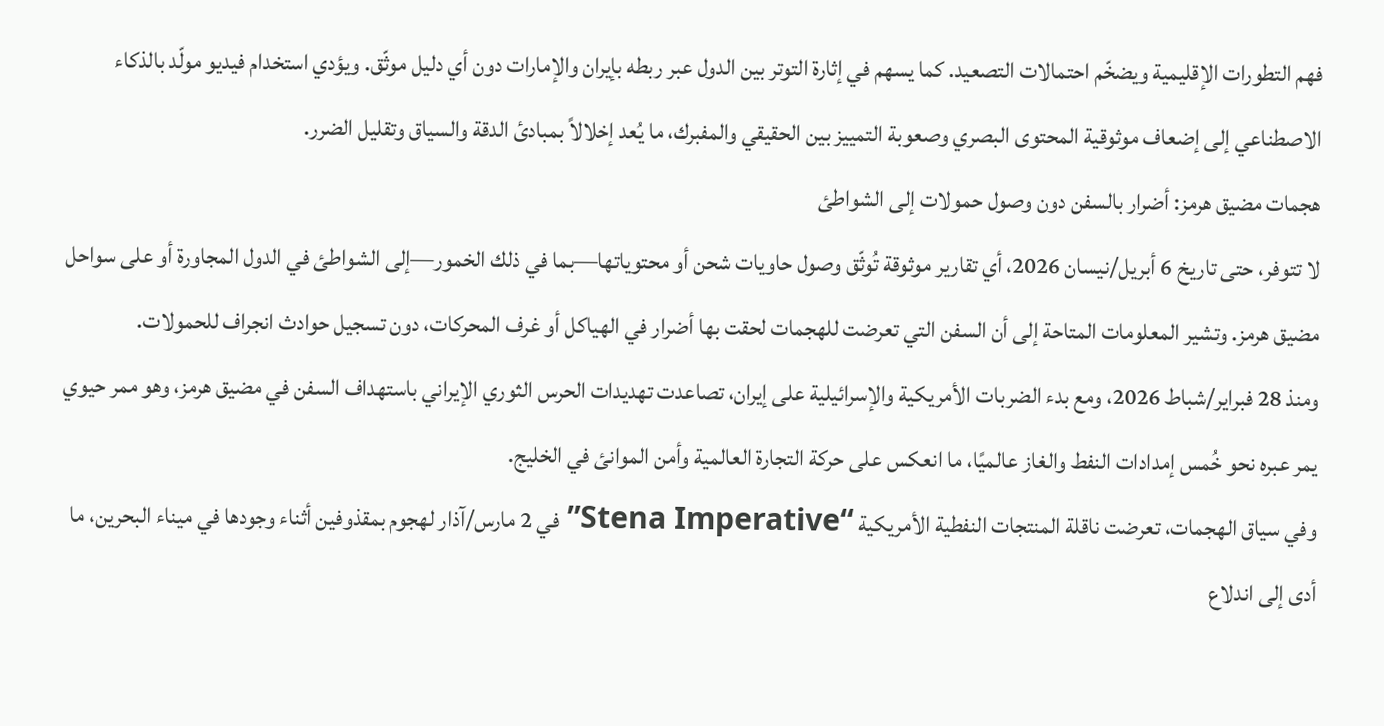فهم التطورات الإقليمية ويضخّم احتمالات التصعيد. كما يسهم في إثارة التوتر بين الدول عبر ربطه بإيران والإمارات دون أي دليل موثّق. ويؤدي استخدام فيديو مولّد بالذكاء الاصطناعي إلى إضعاف موثوقية المحتوى البصري وصعوبة التمييز بين الحقيقي والمفبرك، ما يُعد إخلالاً بمبادئ الدقة والسياق وتقليل الضرر.
هجمات مضيق هرمز: أضرار بالسفن دون وصول حمولات إلى الشواطئ
لا تتوفر، حتى تاريخ 6 أبريل/نيسان 2026، أي تقارير موثوقة تُوثّق وصول حاويات شحن أو محتوياتها—بما في ذلك الخمور—إلى الشواطئ في الدول المجاورة أو على سواحل مضيق هرمز. وتشير المعلومات المتاحة إلى أن السفن التي تعرضت للهجمات لحقت بها أضرار في الهياكل أو غرف المحركات، دون تسجيل حوادث انجراف للحمولات.
ومنذ 28 فبراير/شباط 2026، ومع بدء الضربات الأمريكية والإسرائيلية على إيران، تصاعدت تهديدات الحرس الثوري الإيراني باستهداف السفن في مضيق هرمز، وهو ممر حيوي يمر عبره نحو خُمس إمدادات النفط والغاز عالميًا، ما انعكس على حركة التجارة العالمية وأمن الموانئ في الخليج.
وفي سياق الهجمات، تعرضت ناقلة المنتجات النفطية الأمريكية “Stena Imperative” في 2 مارس/آذار لهجوم بمقذوفين أثناء وجودها في ميناء البحرين، ما أدى إلى اندلاع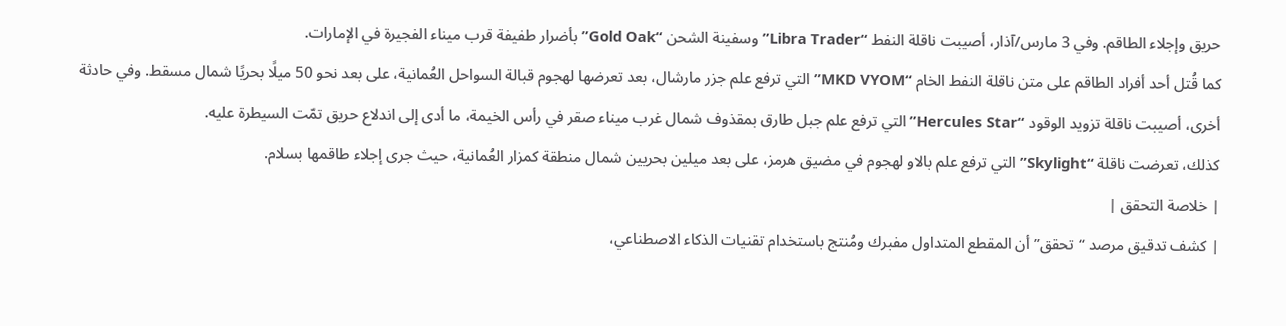حريق وإجلاء الطاقم. وفي 3 مارس/آذار، أصيبت ناقلة النفط “Libra Trader” وسفينة الشحن “Gold Oak” بأضرار طفيفة قرب ميناء الفجيرة في الإمارات.
كما قُتل أحد أفراد الطاقم على متن ناقلة النفط الخام “MKD VYOM” التي ترفع علم جزر مارشال، بعد تعرضها لهجوم قبالة السواحل العُمانية، على بعد نحو 50 ميلًا بحريًا شمال مسقط. وفي حادثة أخرى، أصيبت ناقلة تزويد الوقود “Hercules Star” التي ترفع علم جبل طارق بمقذوف شمال غرب ميناء صقر في رأس الخيمة، ما أدى إلى اندلاع حريق تمّت السيطرة عليه.
كذلك، تعرضت ناقلة “Skylight” التي ترفع علم بالاو لهجوم في مضيق هرمز، على بعد ميلين بحريين شمال منطقة كمزار العُمانية، حيث جرى إجلاء طاقمها بسلام.
| خلاصة التحقق |
| كشف تدقيق مرصد “تحقق” أن المقطع المتداول مفبرك ومُنتج باستخدام تقنيات الذكاء الاصطناعي،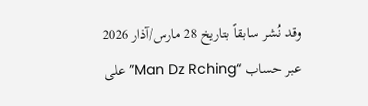وقد نُشر سابقاً بتاريخ 28 مارس/آذار 2026 عبر حساب “Man Dz Rching” على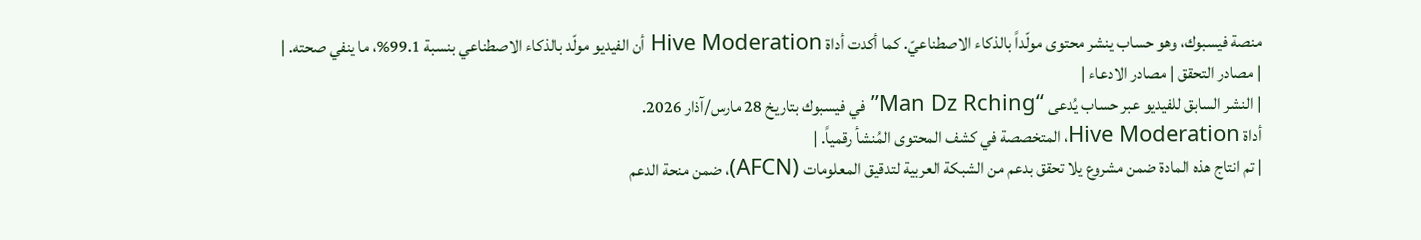منصة فيسبوك، وهو حساب ينشر محتوى مولّداً بالذكاء الاصطناعيّ. كما أكدت أداة Hive Moderation أن الفيديو مولّد بالذكاء الاصطناعي بنسبة 99.1%، ما ينفي صحته. |
| مصادر التحقق | مصادر الادعاء |
| النشر السابق للفيديو عبر حساب يُدعى “Man Dz Rching” في فيسبوك بتاريخ 28 مارس/آذار 2026.
أداة Hive Moderation، المتخصصة في كشف المحتوى المُنشأ رقمياً. |
| تم انتاج هذه المادة ضمن مشروع يلا تحقق بدعم من الشبكة العربية لتدقيق المعلومات (AFCN)، ضمن منحة الدعم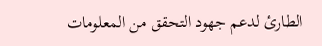الطارئ لدعم جهود التحقق من المعلومات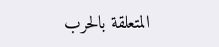المتعلقة بالحرب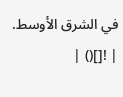في الشرق الأوسط. | ![]() |